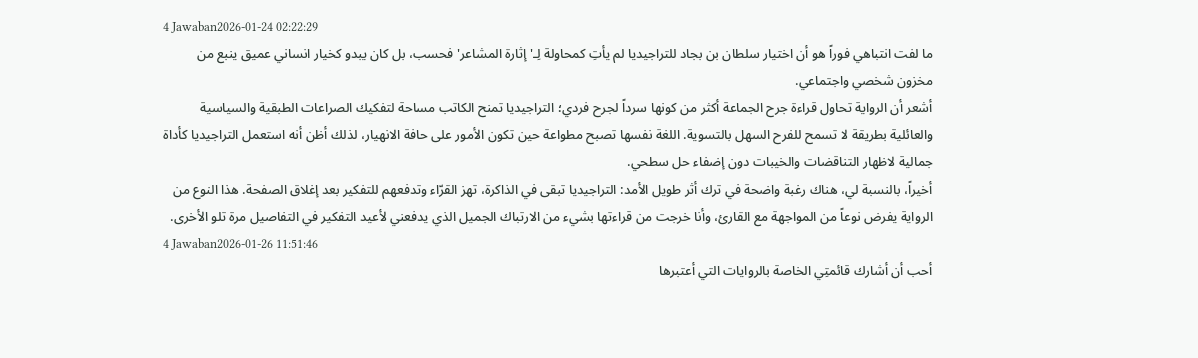4 Jawaban2026-01-24 02:22:29
ما لفت انتباهي فوراً هو أن اختيار سلطان بن بجاد للتراجيديا لم يأتِ كمحاولة لِـ'إثارة المشاعر' فحسب، بل كان يبدو كخيار انساني عميق ينبع من مخزون شخصي واجتماعي.
أشعر أن الرواية تحاول قراءة جرح الجماعة أكثر من كونها سرداً لجرح فردي؛ التراجيديا تمنح الكاتب مساحة لتفكيك الصراعات الطبقية والسياسية والعائلية بطريقة لا تسمح للفرح السهل بالتسوية. اللغة نفسها تصبح مطواعة حين تكون الأمور على حافة الانهيار، لذلك أظن أنه استعمل التراجيديا كأداة جمالية لاظهار التناقضات والخيبات دون إضفاء حل سطحي.
أخيراً، بالنسبة لي، هناك رغبة واضحة في ترك أثر طويل الأمد: التراجيديا تبقى في الذاكرة، تهز القرّاء وتدفعهم للتفكير بعد إغلاق الصفحة. هذا النوع من الرواية يفرض نوعاً من المواجهة مع القارئ، وأنا خرجت من قراءتها بشيء من الارتباك الجميل الذي يدفعني لأعيد التفكير في التفاصيل مرة تلو الأخرى.
4 Jawaban2026-01-26 11:51:46
أحب أن أشارك قائمتِي الخاصة بالروايات التي أعتبرها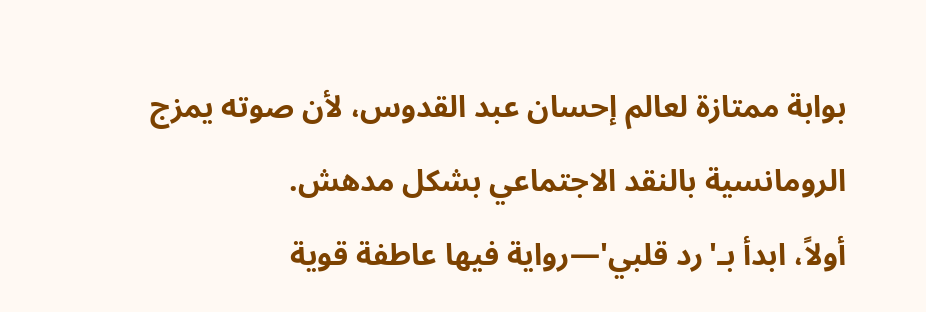بوابة ممتازة لعالم إحسان عبد القدوس، لأن صوته يمزج الرومانسية بالنقد الاجتماعي بشكل مدهش.
أولاً، ابدأ بـ'رد قلبي'—رواية فيها عاطفة قوية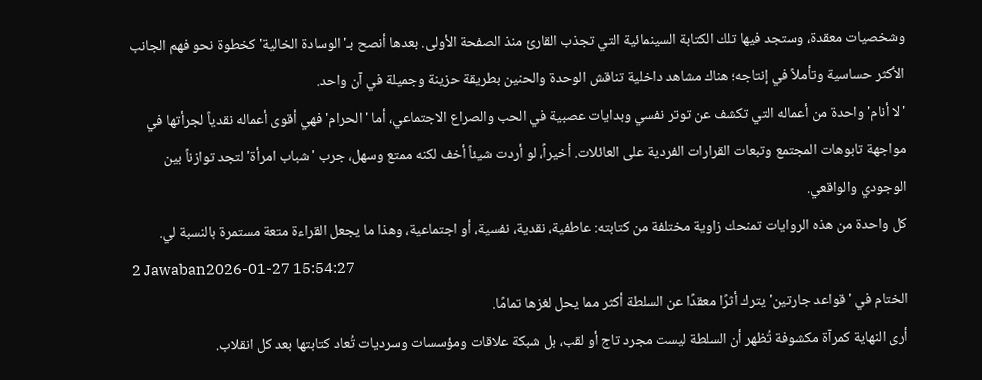وشخصيات معقدة، وستجد فيها تلك الكتابة السينمائية التي تجذب القارئ منذ الصفحة الأولى. بعدها أنصح بـ'الوسادة الخالية' كخطوة نحو فهم الجانب الأكثر حساسية وتأملاً في إنتاجه؛ هناك مشاهد داخلية تناقش الوحدة والحنين بطريقة حزينة وجميلة في آن واحد.
'لا أنام' واحدة من أعماله التي تكشف عن توتر نفسي وبدايات عصبية في الحب والصراع الاجتماعي، أما 'الحرام' فهي أقوى أعماله نقدياً لجرأتها في مواجهة تابوهات المجتمع وتبعات القرارات الفردية على العائلات. أخيراً، لو أردت شيئاً أخف لكنه ممتع وسهل، جرب 'شباب امرأة' لتجد توازناً بين الوجودي والواقعي.
كل واحدة من هذه الروايات تمنحك زاوية مختلفة من كتابته: عاطفية، نقدية، نفسية، أو اجتماعية، وهذا ما يجعل القراءة متعة مستمرة بالنسبة لي.
2 Jawaban2026-01-27 15:54:27
الختام في 'قواعد جارتين' يترك أثرًا معقدًا عن السلطة أكثر مما يحل لغزها تمامًا.
أرى النهاية كمرآة مكشوفة تُظهر أن السلطة ليست مجرد تاج أو لقب، بل شبكة علاقات ومؤسسات وسرديات تُعاد كتابتها بعد كل انقلاب.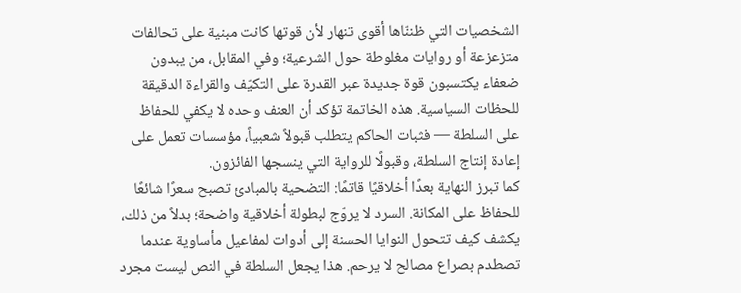الشخصيات التي ظننّاها أقوى تنهار لأن قوتها كانت مبنية على تحالفات متزعزعة أو روايات مغلوطة حول الشرعية؛ وفي المقابل، من يبدون ضعفاء يكتسبون قوة جديدة عبر القدرة على التكيّف والقراءة الدقيقة للحظات السياسية. هذه الخاتمة تؤكد أن العنف وحده لا يكفي للحفاظ على السلطة — فثبات الحاكم يتطلب قبولاً شعبياً، مؤسسات تعمل على إعادة إنتاج السلطة، وقبولًا للرواية التي ينسجها الفائزون.
كما تبرز النهاية بعدًا أخلاقيًا قاتمًا: التضحية بالمبادئ تصبح سعرًا شائعًا للحفاظ على المكانة. السرد لا يروّج لبطولة أخلاقية واضحة؛ بدلاً من ذلك، يكشف كيف تتحول النوايا الحسنة إلى أدوات لمفاعيل مأساوية عندما تصطدم بصراع مصالح لا يرحم. هذا يجعل السلطة في النص ليست مجرد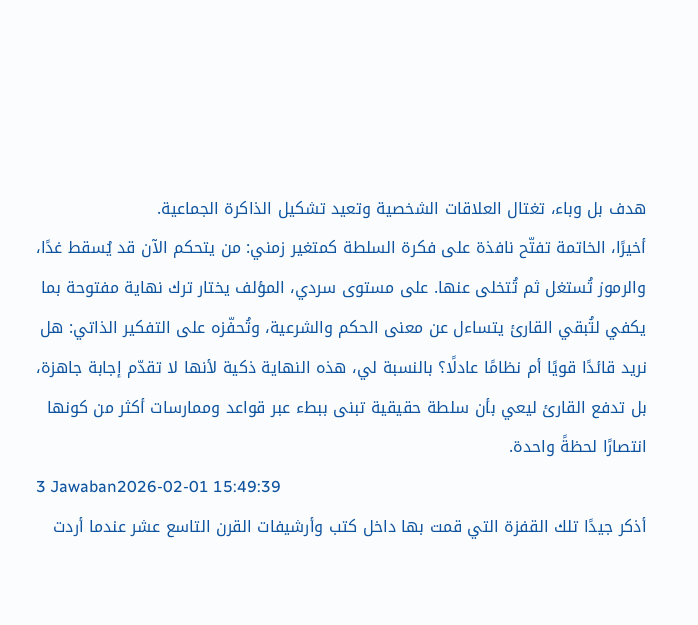هدف بل وباء، تغتال العلاقات الشخصية وتعيد تشكيل الذاكرة الجماعية.
أخيرًا، الخاتمة تفتّح نافذة على فكرة السلطة كمتغير زمني: من يتحكم الآن قد يُسقط غدًا، والرموز تُستغل ثم تُتخلى عنها. على مستوى سردي، المؤلف يختار ترك نهاية مفتوحة بما يكفي لتُبقي القارئ يتساءل عن معنى الحكم والشرعية، وتُحفّزه على التفكير الذاتي: هل نريد قائدًا قويًا أم نظامًا عادلًا؟ بالنسبة لي، هذه النهاية ذكية لأنها لا تقدّم إجابة جاهزة، بل تدفع القارئ ليعي بأن سلطة حقيقية تبنى ببطء عبر قواعد وممارسات أكثر من كونها انتصارًا لحظةً واحدة.
3 Jawaban2026-02-01 15:49:39
أذكر جيدًا تلك القفزة التي قمت بها داخل كتب وأرشيفات القرن التاسع عشر عندما أردت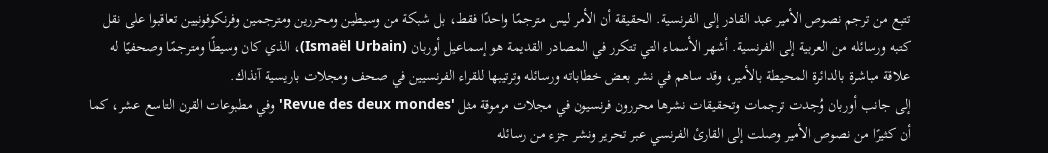تتبع من ترجم نصوص الأمير عبد القادر إلى الفرنسية. الحقيقة أن الأمر ليس مترجمًا واحدًا فقط، بل شبكة من وسيطين ومحررين ومترجمين وفرنكوفونيين تعاقبوا على نقل كتبه ورسائله من العربية إلى الفرنسية. أشهر الأسماء التي تتكرر في المصادر القديمة هو إسماعيل أوربان (Ismaël Urbain)، الذي كان وسيطًا ومترجمًا وصحفيًا له علاقة مباشرة بالدائرة المحيطة بالأمير، وقد ساهم في نشر بعض خطاباته ورسائله وترتيبها للقراء الفرنسيين في صحف ومجلات باريسية آنذاك.
إلى جانب أوربان وُجدت ترجمات وتحقيقات نشرها محررون فرنسيون في مجلات مرموقة مثل 'Revue des deux mondes' وفي مطبوعات القرن التاسع عشر، كما أن كثيرًا من نصوص الأمير وصلت إلى القارئ الفرنسي عبر تحرير ونشر جزء من رسائله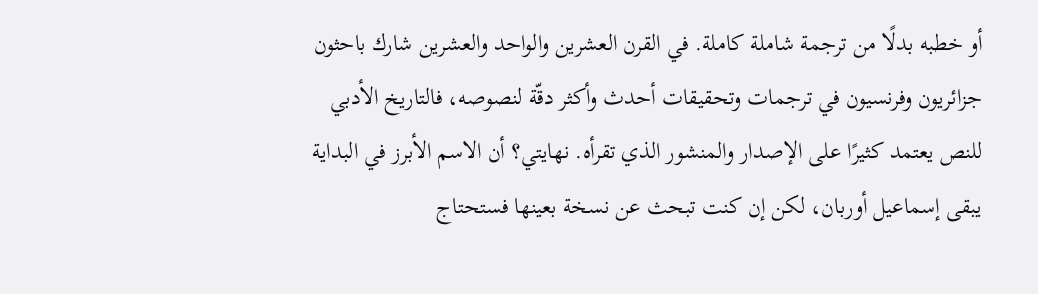أو خطبه بدلًا من ترجمة شاملة كاملة. في القرن العشرين والواحد والعشرين شارك باحثون جزائريون وفرنسيون في ترجمات وتحقيقات أحدث وأكثر دقّة لنصوصه، فالتاريخ الأدبي للنص يعتمد كثيرًا على الإصدار والمنشور الذي تقرأه. نهايتي؟ أن الاسم الأبرز في البداية يبقى إسماعيل أوربان، لكن إن كنت تبحث عن نسخة بعينها فستحتاج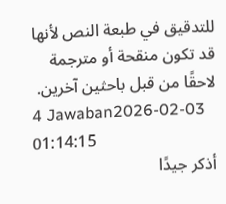للتدقيق في طبعة النص لأنها قد تكون منقحة أو مترجمة لاحقًا من قبل باحثين آخرين.
4 Jawaban2026-02-03 01:14:15
أذكر جيدًا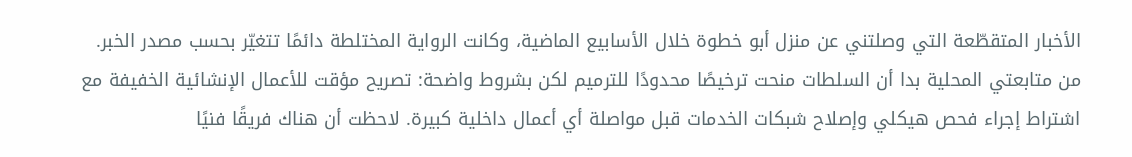الأخبار المتقطّعة التي وصلتني عن منزل أبو خطوة خلال الأسابيع الماضية، وكانت الرواية المختلطة دائمًا تتغيّر بحسب مصدر الخبر.
من متابعتي المحلية بدا أن السلطات منحت ترخيصًا محدودًا للترميم لكن بشروط واضحة: تصريح مؤقت للأعمال الإنشائية الخفيفة مع اشتراط إجراء فحص هيكلي وإصلاح شبكات الخدمات قبل مواصلة أي أعمال داخلية كبيرة. لاحظت أن هناك فريقًا فنيًا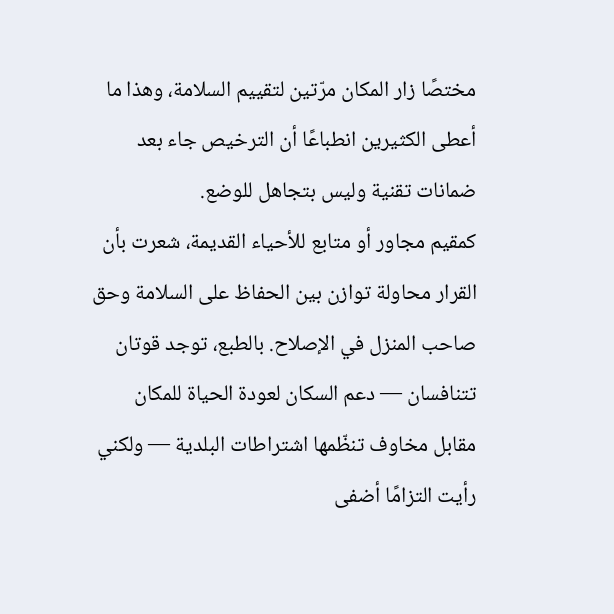مختصًا زار المكان مرّتين لتقييم السلامة، وهذا ما أعطى الكثيرين انطباعًا أن الترخيص جاء بعد ضمانات تقنية وليس بتجاهل للوضع.
كمقيم مجاور أو متابع للأحياء القديمة، شعرت بأن القرار محاولة توازن بين الحفاظ على السلامة وحق صاحب المنزل في الإصلاح. بالطبع، توجد قوتان تتنافسان — دعم السكان لعودة الحياة للمكان مقابل مخاوف تنظّمها اشتراطات البلدية — ولكني رأيت التزامًا أضفى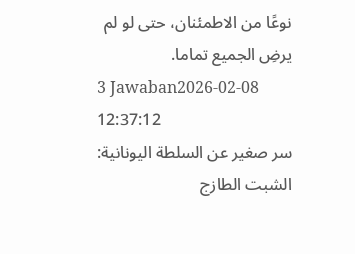نوعًا من الاطمئنان، حتى لو لم يرضِ الجميع تماما.
3 Jawaban2026-02-08 12:37:12
سر صغير عن السلطة اليونانية: الشبت الطازج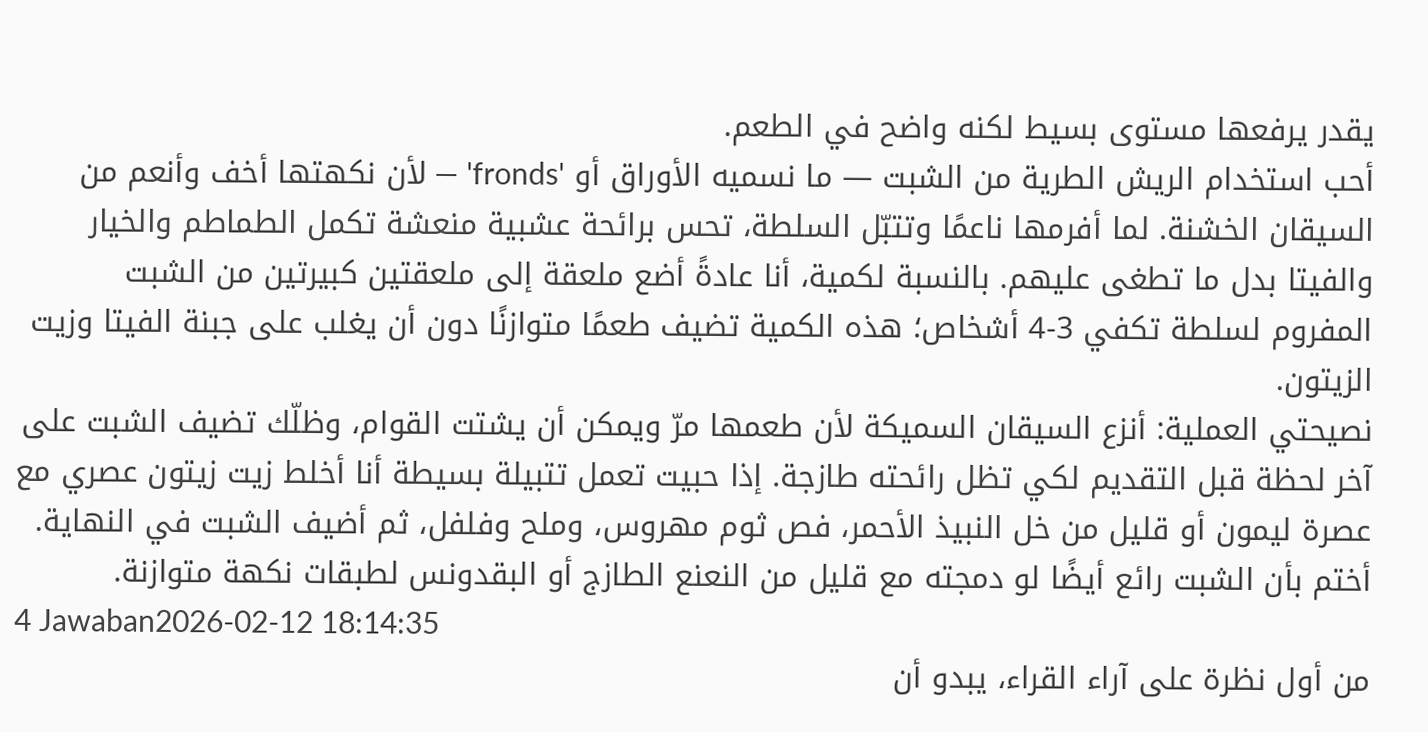يقدر يرفعها مستوى بسيط لكنه واضح في الطعم.
أحب استخدام الريش الطرية من الشبت — ما نسميه الأوراق أو 'fronds' — لأن نكهتها أخف وأنعم من السيقان الخشنة. لما أفرمها ناعمًا وتتبّل السلطة، تحس برائحة عشبية منعشة تكمل الطماطم والخيار والفيتا بدل ما تطغى عليهم. بالنسبة لكمية، أنا عادةً أضع ملعقة إلى ملعقتين كبيرتين من الشبت المفروم لسلطة تكفي 3-4 أشخاص؛ هذه الكمية تضيف طعمًا متوازنًا دون أن يغلب على جبنة الفيتا وزيت الزيتون.
نصيحتي العملية: أنزع السيقان السميكة لأن طعمها مرّ ويمكن أن يشتت القوام، وظلّك تضيف الشبت على آخر لحظة قبل التقديم لكي تظل رائحته طازجة. إذا حبيت تعمل تتبيلة بسيطة أنا أخلط زيت زيتون عصري مع عصرة ليمون أو قليل من خل النبيذ الأحمر، فص ثوم مهروس، وملح وفلفل، ثم أضيف الشبت في النهاية. أختم بأن الشبت رائع أيضًا لو دمجته مع قليل من النعنع الطازج أو البقدونس لطبقات نكهة متوازنة.
4 Jawaban2026-02-12 18:14:35
من أول نظرة على آراء القراء، يبدو أن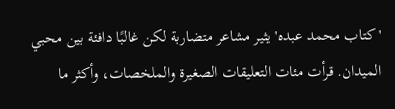'كتاب محمد عبده' يثير مشاعر متضاربة لكن غالبًا دافئة بين محبي الميدان. قرأت مئات التعليقات الصغيرة والملخصات، وأكثر ما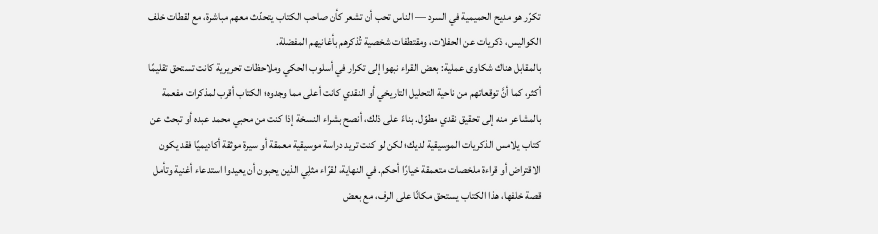تكرّر هو مديح الحميمية في السرد — الناس تحب أن تشعر كأن صاحب الكتاب يتحدّث معهم مباشرة، مع لقطات خلف الكواليس، ذكريات عن الحفلات، ومقتطفات شخصية تُذكرهم بأغانيهم المفضلة.
بالمقابل هناك شكاوى عملية: بعض القراء نبهوا إلى تكرار في أسلوب الحكي وملاحظات تحريرية كانت تستحق تقليمًا أكثر، كما أنَّ توقعاتهم من ناحية التحليل التاريخي أو النقدي كانت أعلى مما وجدوه؛ الكتاب أقرب لمذكرات مفعمة بالمشاعر منه إلى تحقيق نقدي مطوّل. بناءً على ذلك، أنصح بشراء النسخة إذا كنت من محبي محمد عبده أو تبحث عن كتاب يلامس الذكريات الموسيقية لديك؛ لكن لو كنت تريد دراسة موسيقية معمقة أو سيرة موثقة أكاديميًا فقد يكون الاقتراض أو قراءة ملخصات متعمقة خيارًا أحكم. في النهاية، لقرّاء مثلِي الذين يحبون أن يعيدوا استدعاء أغنية وتأمل قصة خلفها، هذا الكتاب يستحق مكانًا على الرف، مع بعض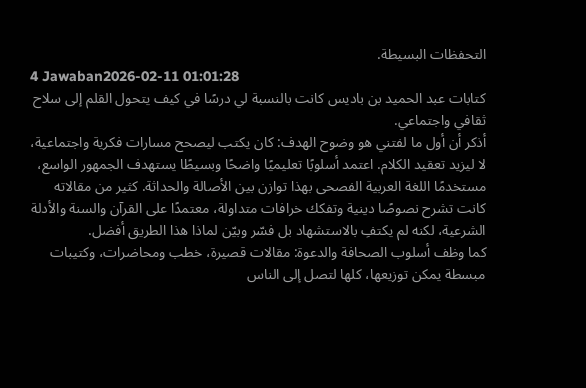التحفظات البسيطة.
4 Jawaban2026-02-11 01:01:28
كتابات عبد الحميد بن باديس كانت بالنسبة لي درسًا في كيف يتحول القلم إلى سلاح ثقافي واجتماعي.
أذكر أن أول ما لفتني هو وضوح الهدف: كان يكتب ليصحح مسارات فكرية واجتماعية، لا ليزيد تعقيد الكلام. اعتمد أسلوبًا تعليميًا واضحًا وبسيطًا يستهدف الجمهور الواسع، مستخدمًا اللغة العربية الفصحى بهذا توازن بين الأصالة والحداثة. كثير من مقالاته كانت تشرح نصوصًا دينية وتفكك خرافات متداولة، معتمدًا على القرآن والسنة والأدلة الشرعية، لكنه لم يكتفِ بالاستشهاد بل فسّر وبيّن لماذا هذا الطريق أفضل.
كما وظف أسلوب الصحافة والدعوة: مقالات قصيرة، خطب ومحاضرات، وكتيبات مبسطة يمكن توزيعها، كلها لتصل إلى الناس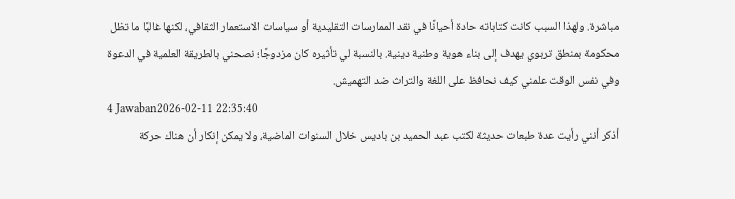مباشرة. ولهذا السبب كانت كتاباته حادة أحيانًا في نقد الممارسات التقليدية أو سياسات الاستعمار الثقافي، لكنها غالبًا ما تظل محكومة بمنطق تربوي يهدف إلى بناء هوية وطنية دينية. بالنسبة لي تأثيره كان مزدوجًا؛ نصحني بالطريقة العلمية في الدعوة وفي نفس الوقت علمني كيف نحافظ على اللغة والتراث ضد التهميش.
4 Jawaban2026-02-11 22:35:40
أذكر أنني رأيت عدة طبعات حديثة لكتب عبد الحميد بن باديس خلال السنوات الماضية، ولا يمكن إنكار أن هناك حركة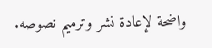واضحة لإعادة نشر وترميم نصوصه.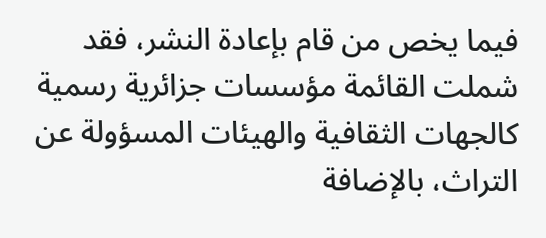فيما يخص من قام بإعادة النشر، فقد شملت القائمة مؤسسات جزائرية رسمية كالجهات الثقافية والهيئات المسؤولة عن التراث، بالإضافة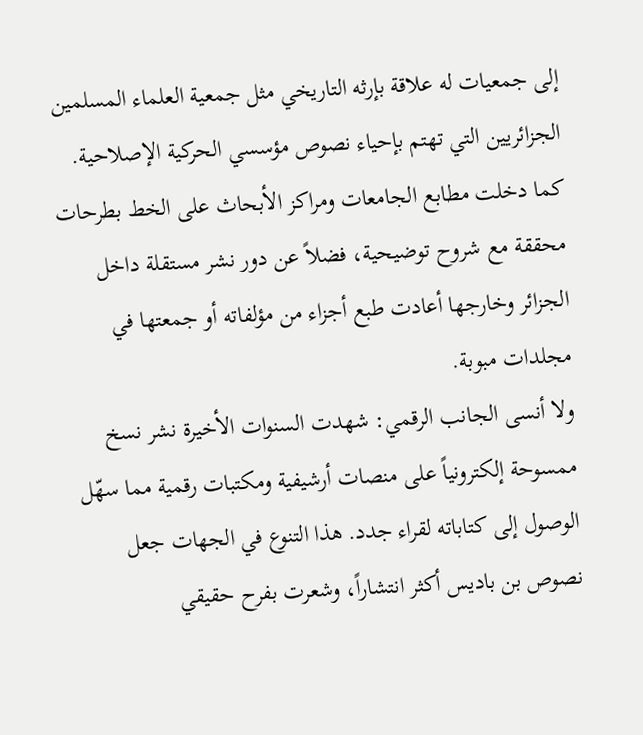إلى جمعيات له علاقة بإرثه التاريخي مثل جمعية العلماء المسلمين الجزائريين التي تهتم بإحياء نصوص مؤسسي الحركية الإصلاحية. كما دخلت مطابع الجامعات ومراكز الأبحاث على الخط بطرحات محققة مع شروح توضيحية، فضلاً عن دور نشر مستقلة داخل الجزائر وخارجها أعادت طبع أجزاء من مؤلفاته أو جمعتها في مجلدات مبوبة.
ولا أنسى الجانب الرقمي: شهدت السنوات الأخيرة نشر نسخ ممسوحة إلكترونياً على منصات أرشيفية ومكتبات رقمية مما سهّل الوصول إلى كتاباته لقراء جدد. هذا التنوع في الجهات جعل نصوص بن باديس أكثر انتشاراً، وشعرت بفرح حقيقي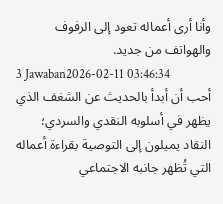وأنا أرى أعماله تعود إلى الرفوف والهواتف من جديد.
3 Jawaban2026-02-11 03:46:34
أحب أن أبدأ بالحديث عن الشغف الذي يظهر في أسلوبه النقدي والسردي؛ النقاد يميلون إلى التوصية بقراءة أعماله التي تُظهر جانبه الاجتماعي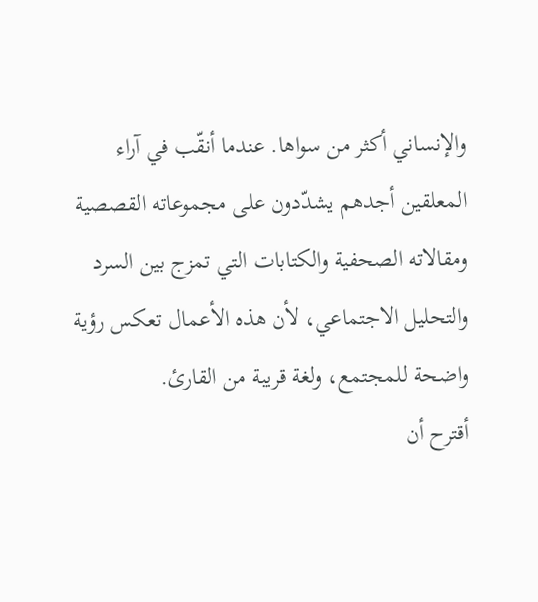والإنساني أكثر من سواها. عندما أنقّب في آراء المعلقين أجدهم يشدّدون على مجموعاته القصصية ومقالاته الصحفية والكتابات التي تمزج بين السرد والتحليل الاجتماعي، لأن هذه الأعمال تعكس رؤية واضحة للمجتمع، ولغة قريبة من القارئ.
أقترح أن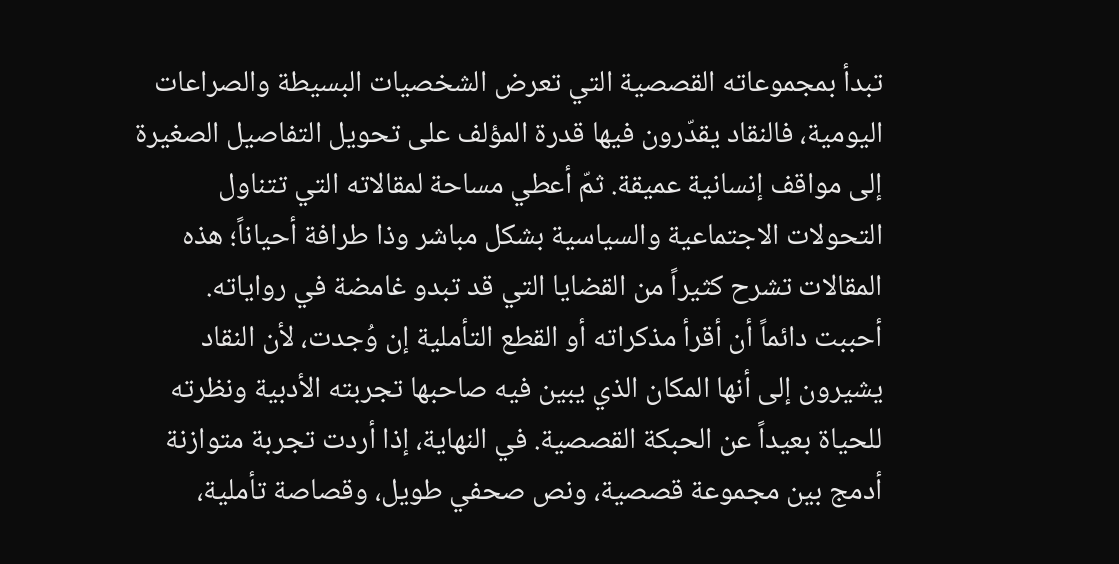تبدأ بمجموعاته القصصية التي تعرض الشخصيات البسيطة والصراعات اليومية، فالنقاد يقدّرون فيها قدرة المؤلف على تحويل التفاصيل الصغيرة إلى مواقف إنسانية عميقة. ثمّ أعطي مساحة لمقالاته التي تتناول التحولات الاجتماعية والسياسية بشكل مباشر وذا طرافة أحياناً؛ هذه المقالات تشرح كثيراً من القضايا التي قد تبدو غامضة في رواياته.
أحببت دائماً أن أقرأ مذكراته أو القطع التأملية إن وُجدت، لأن النقاد يشيرون إلى أنها المكان الذي يبين فيه صاحبها تجربته الأدبية ونظرته للحياة بعيداً عن الحبكة القصصية. في النهاية، إذا أردت تجربة متوازنة أدمج بين مجموعة قصصية، ونص صحفي طويل، وقصاصة تأملية،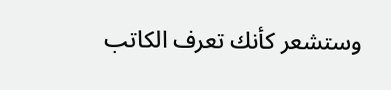وستشعر كأنك تعرف الكاتب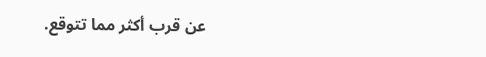عن قرب أكثر مما تتوقع.